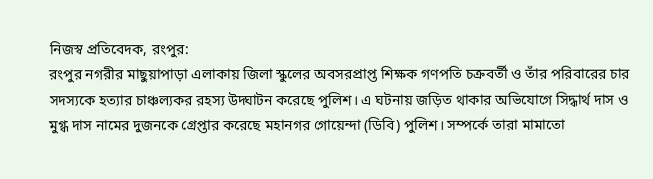নিজস্ব প্রতিবেদক, রংপুর:
রংপুর নগরীর মাছুয়াপাড়া এলাকায় জিলা স্কুলের অবসরপ্রাপ্ত শিক্ষক গণপতি চক্রবর্তী ও তাঁর পরিবারের চার সদস্যকে হত্যার চাঞ্চল্যকর রহস্য উদ্ঘাটন করেছে পুলিশ। এ ঘটনায় জড়িত থাকার অভিযোগে সিদ্ধার্থ দাস ও মুগ্ধ দাস নামের দুজনকে গ্রেপ্তার করেছে মহানগর গোয়েন্দা (ডিবি) পুলিশ। সম্পর্কে তারা মামাতো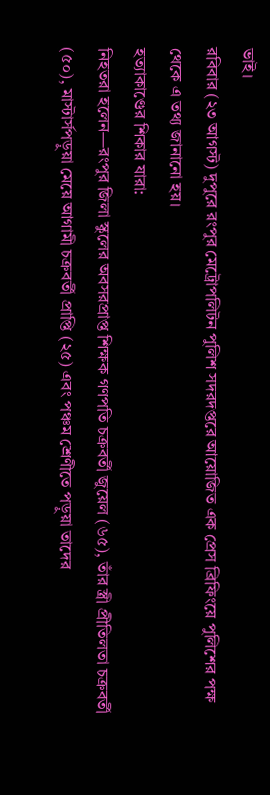ভাই।
রবিবার (২৩ আগস্ট) দুপুরে রংপুর মেট্রোপলিটন পুলিশ সদরদপ্তরে আয়োজিত এক প্রেস ব্রিফিংয়ে পুলিশের পক্ষ থেকে এ তথ্য জানানো হয়।
হত্যাকাণ্ডের শিকার যারা:
নিহতরা হলেন—রংপুর জিলা স্কুলের অবসরপ্রাপ্ত শিক্ষক গণপতি চক্রবর্তী জুয়েল (৬৫), তাঁর স্ত্রী প্রীতিলতা চক্রবর্তী (৫০), মাস্টার্সপড়ুয়া মেয়ে আগামী চক্রবর্তী প্রাপ্তি (২৫) এবং পঞ্চম শ্রেণীতে পড়ুয়া তাদের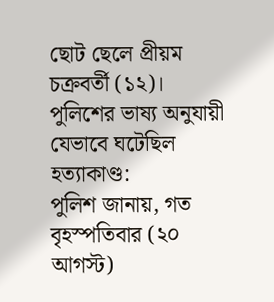ছোট ছেলে প্রীয়ম চক্রবর্তী (১২)।
পুলিশের ভাষ্য অনুযায়ী যেভাবে ঘটেছিল হত্যাকাণ্ড:
পুলিশ জানায়, গত বৃহস্পতিবার (২০ আগস্ট)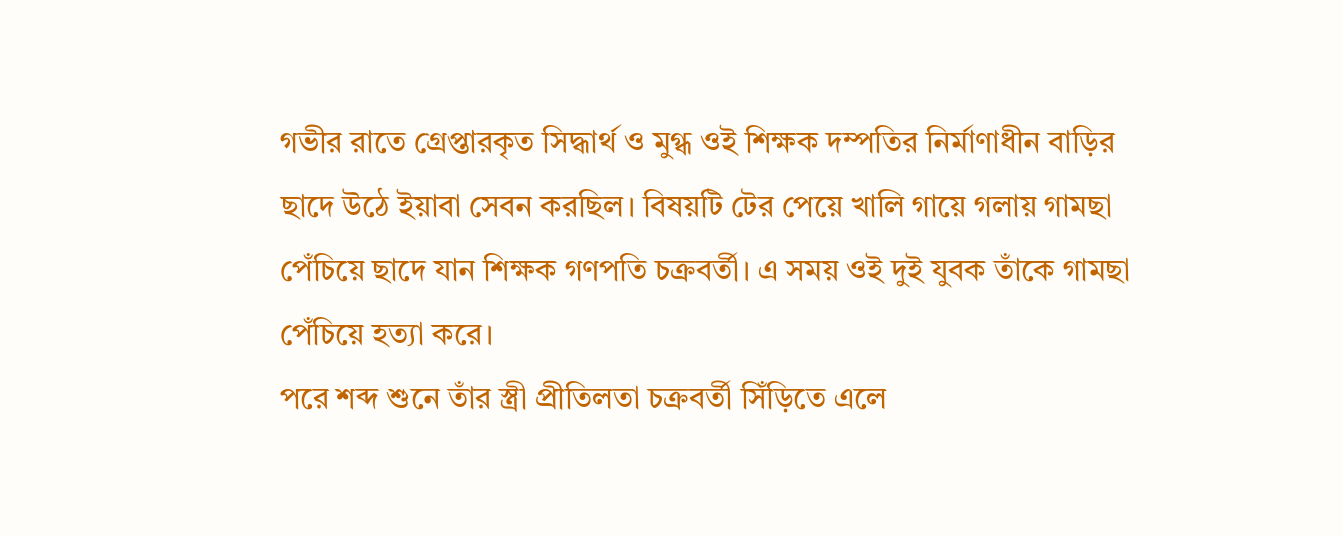গভীর রাতে গ্রেপ্তারকৃত সিদ্ধার্থ ও মুগ্ধ ওই শিক্ষক দম্পতির নির্মাণাধীন বাড়ির ছাদে উঠে ইয়াবা সেবন করছিল। বিষয়টি টের পেয়ে খালি গায়ে গলায় গামছা পেঁচিয়ে ছাদে যান শিক্ষক গণপতি চক্রবর্তী। এ সময় ওই দুই যুবক তাঁকে গামছা পেঁচিয়ে হত্যা করে।
পরে শব্দ শুনে তাঁর স্ত্রী প্রীতিলতা চক্রবর্তী সিঁড়িতে এলে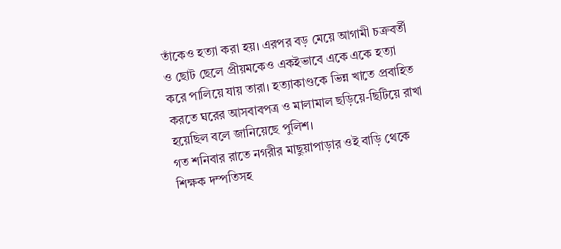তাঁকেও হত্যা করা হয়। এরপর বড় মেয়ে আগামী চক্রবর্তী ও ছোট ছেলে প্রীয়মকেও একইভাবে একে একে হত্যা করে পালিয়ে যায় তারা। হত্যাকাণ্ডকে ভিন্ন খাতে প্রবাহিত করতে ঘরের আসবাবপত্র ও মালামাল ছড়িয়ে-ছিটিয়ে রাখা হয়েছিল বলে জানিয়েছে পুলিশ।
গত শনিবার রাতে নগরীর মাছুয়াপাড়ার ওই বাড়ি থেকে শিক্ষক দম্পতিসহ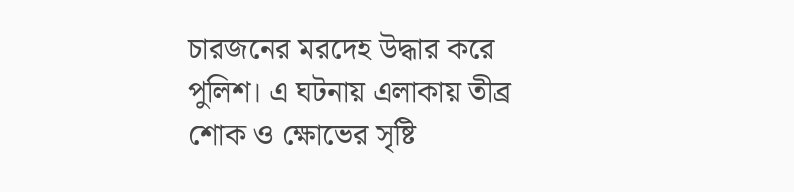চারজনের মরদেহ উদ্ধার করে পুলিশ। এ ঘটনায় এলাকায় তীব্র শোক ও ক্ষোভের সৃষ্টি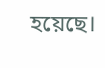হয়েছে।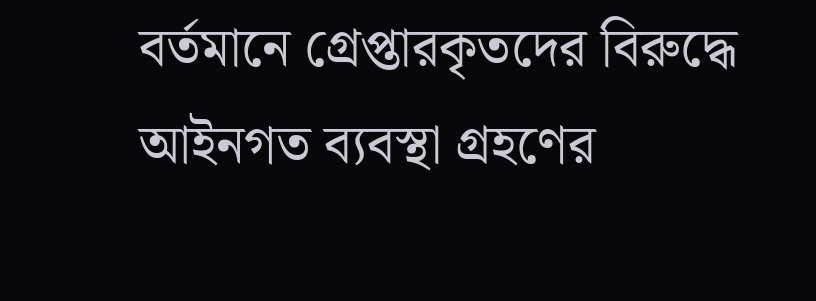বর্তমানে গ্রেপ্তারকৃতদের বিরুদ্ধে আইনগত ব্যবস্থা গ্রহণের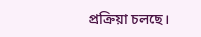প্রক্রিয়া চলছে।